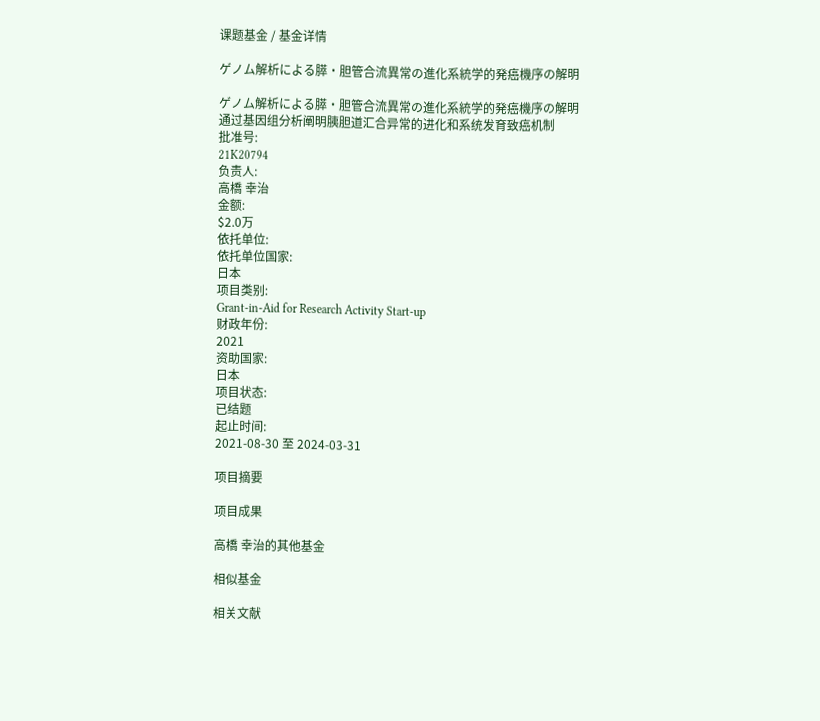课题基金 / 基金详情

ゲノム解析による膵・胆管合流異常の進化系統学的発癌機序の解明

ゲノム解析による膵・胆管合流異常の進化系統学的発癌機序の解明
通过基因组分析阐明胰胆道汇合异常的进化和系统发育致癌机制
批准号:
21K20794
负责人:
高橋 幸治
金额:
$2.0万
依托单位:
依托单位国家:
日本
项目类别:
Grant-in-Aid for Research Activity Start-up
财政年份:
2021
资助国家:
日本
项目状态:
已结题
起止时间:
2021-08-30 至 2024-03-31

项目摘要

项目成果

高橋 幸治的其他基金

相似基金

相关文献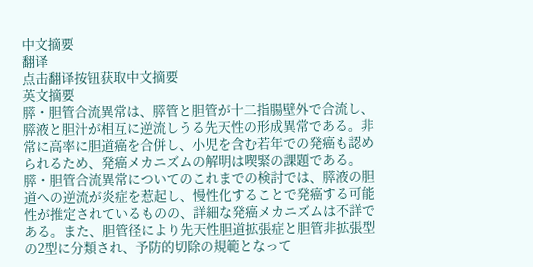中文摘要
翻译
点击翻译按钮获取中文摘要
英文摘要
膵・胆管合流異常は、膵管と胆管が十二指腸壁外で合流し、膵液と胆汁が相互に逆流しうる先天性の形成異常である。非常に高率に胆道癌を合併し、小児を含む若年での発癌も認められるため、発癌メカニズムの解明は喫緊の課題である。膵・胆管合流異常についてのこれまでの検討では、膵液の胆道への逆流が炎症を惹起し、慢性化することで発癌する可能性が推定されているものの、詳細な発癌メカニズムは不詳である。また、胆管径により先天性胆道拡張症と胆管非拡張型の2型に分類され、予防的切除の規範となって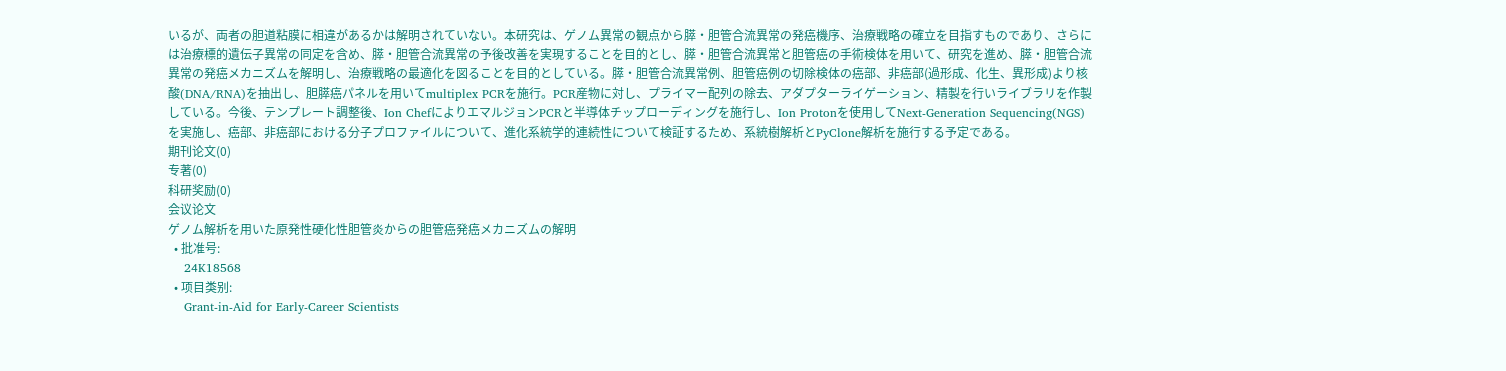いるが、両者の胆道粘膜に相違があるかは解明されていない。本研究は、ゲノム異常の観点から膵・胆管合流異常の発癌機序、治療戦略の確立を目指すものであり、さらには治療標的遺伝子異常の同定を含め、膵・胆管合流異常の予後改善を実現することを目的とし、膵・胆管合流異常と胆管癌の手術検体を用いて、研究を進め、膵・胆管合流異常の発癌メカニズムを解明し、治療戦略の最適化を図ることを目的としている。膵・胆管合流異常例、胆管癌例の切除検体の癌部、非癌部(過形成、化生、異形成)より核酸(DNA/RNA)を抽出し、胆膵癌パネルを用いてmultiplex PCRを施行。PCR産物に対し、プライマー配列の除去、アダプターライゲーション、精製を行いライブラリを作製している。今後、テンプレート調整後、Ion ChefによりエマルジョンPCRと半導体チップローディングを施行し、Ion Protonを使用してNext-Generation Sequencing(NGS)を実施し、癌部、非癌部における分子プロファイルについて、進化系統学的連続性について検証するため、系統樹解析とPyClone解析を施行する予定である。
期刊论文(0)
专著(0)
科研奖励(0)
会议论文
ゲノム解析を用いた原発性硬化性胆管炎からの胆管癌発癌メカニズムの解明
  • 批准号:
    24K18568
  • 项目类别:
    Grant-in-Aid for Early-Career Scientists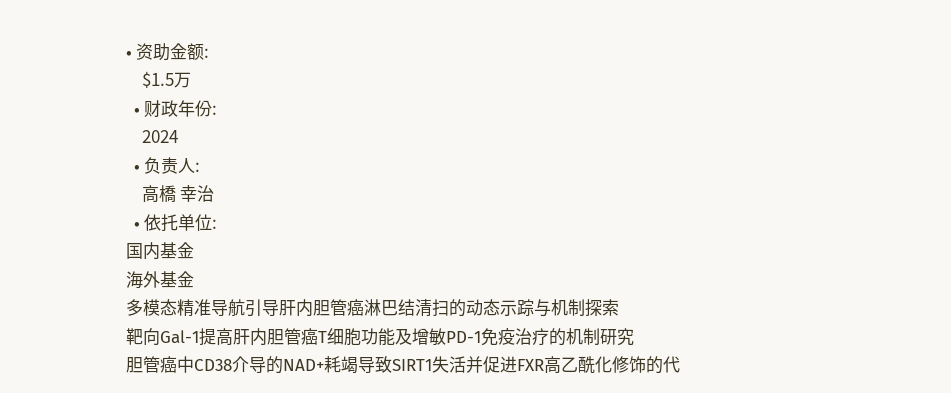• 资助金额:
    $1.5万
  • 财政年份:
    2024
  • 负责人:
    高橋 幸治
  • 依托单位:
国内基金
海外基金
多模态精准导航引导肝内胆管癌淋巴结清扫的动态示踪与机制探索
靶向Gal-1提高肝内胆管癌T细胞功能及增敏PD-1免疫治疗的机制研究
胆管癌中CD38介导的NAD+耗竭导致SIRT1失活并促进FXR高乙酰化修饰的代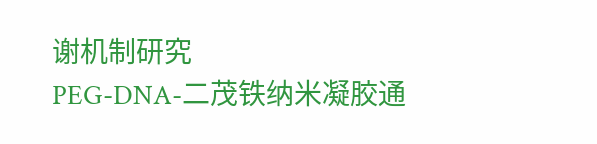谢机制研究
PEG-DNA-二茂铁纳米凝胶通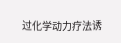过化学动力疗法诱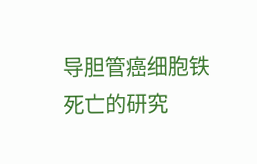导胆管癌细胞铁死亡的研究